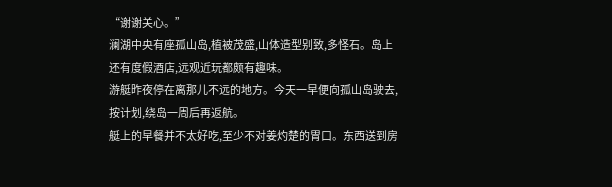“谢谢关心。”
澜湖中央有座孤山岛,植被茂盛,山体造型别致,多怪石。岛上还有度假酒店,远观近玩都颇有趣味。
游艇昨夜停在离那儿不远的地方。今天一早便向孤山岛驶去,按计划,绕岛一周后再返航。
艇上的早餐并不太好吃,至少不对姜灼楚的胃口。东西送到房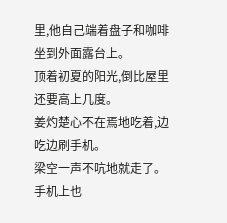里,他自己端着盘子和咖啡坐到外面露台上。
顶着初夏的阳光,倒比屋里还要高上几度。
姜灼楚心不在焉地吃着,边吃边刷手机。
梁空一声不吭地就走了。
手机上也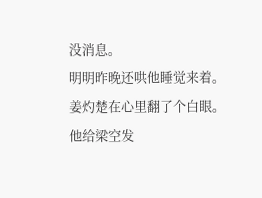没消息。
明明昨晚还哄他睡觉来着。
姜灼楚在心里翻了个白眼。
他给梁空发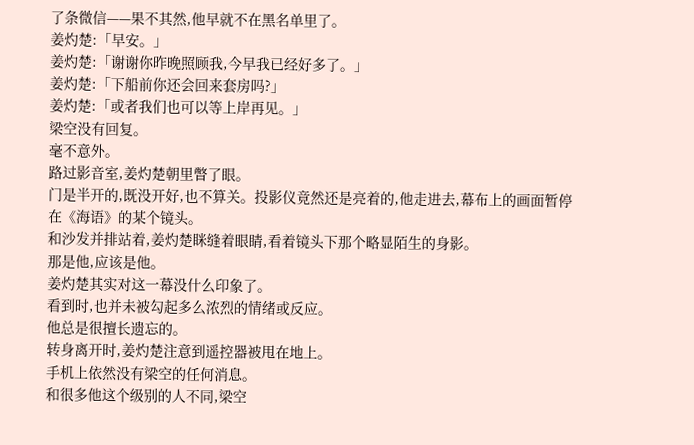了条微信——果不其然,他早就不在黑名单里了。
姜灼楚:「早安。」
姜灼楚:「谢谢你昨晚照顾我,今早我已经好多了。」
姜灼楚:「下船前你还会回来套房吗?」
姜灼楚:「或者我们也可以等上岸再见。」
梁空没有回复。
毫不意外。
路过影音室,姜灼楚朝里瞥了眼。
门是半开的,既没开好,也不算关。投影仪竟然还是亮着的,他走进去,幕布上的画面暂停在《海语》的某个镜头。
和沙发并排站着,姜灼楚眯缝着眼睛,看着镜头下那个略显陌生的身影。
那是他,应该是他。
姜灼楚其实对这一幕没什么印象了。
看到时,也并未被勾起多么浓烈的情绪或反应。
他总是很擅长遗忘的。
转身离开时,姜灼楚注意到遥控器被甩在地上。
手机上依然没有梁空的任何消息。
和很多他这个级别的人不同,梁空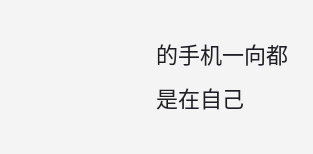的手机一向都是在自己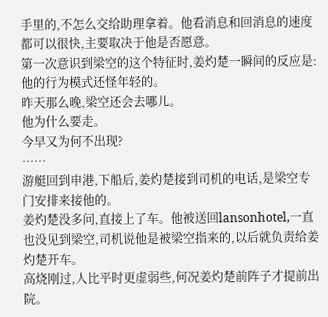手里的,不怎么交给助理拿着。他看消息和回消息的速度都可以很快,主要取决于他是否愿意。
第一次意识到梁空的这个特征时,姜灼楚一瞬间的反应是:他的行为模式还怪年轻的。
昨天那么晚,梁空还会去哪儿。
他为什么要走。
今早又为何不出现?
……
游艇回到申港,下船后,姜灼楚接到司机的电话,是梁空专门安排来接他的。
姜灼楚没多问,直接上了车。他被送回lansonhotel,一直也没见到梁空,司机说他是被梁空指来的,以后就负责给姜灼楚开车。
高烧刚过,人比平时更虚弱些,何况姜灼楚前阵子才提前出院。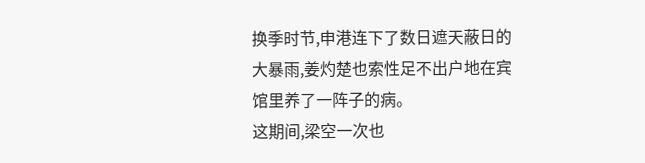换季时节,申港连下了数日遮天蔽日的大暴雨,姜灼楚也索性足不出户地在宾馆里养了一阵子的病。
这期间,梁空一次也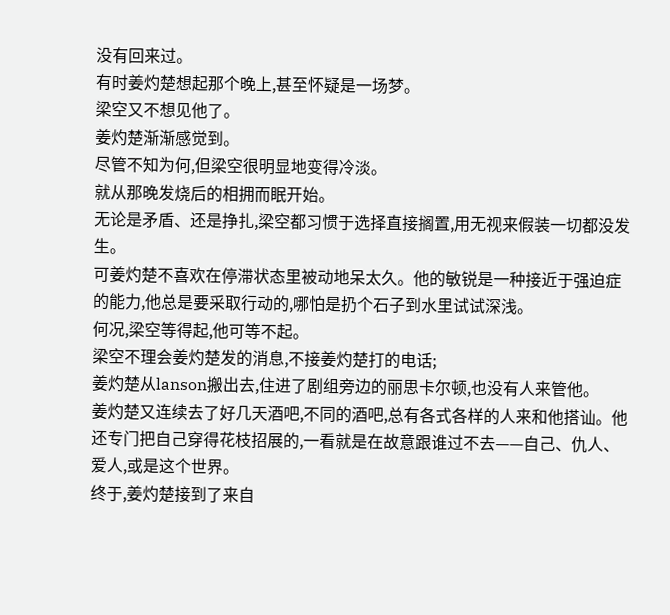没有回来过。
有时姜灼楚想起那个晚上,甚至怀疑是一场梦。
梁空又不想见他了。
姜灼楚渐渐感觉到。
尽管不知为何,但梁空很明显地变得冷淡。
就从那晚发烧后的相拥而眠开始。
无论是矛盾、还是挣扎,梁空都习惯于选择直接搁置,用无视来假装一切都没发生。
可姜灼楚不喜欢在停滞状态里被动地呆太久。他的敏锐是一种接近于强迫症的能力,他总是要采取行动的,哪怕是扔个石子到水里试试深浅。
何况,梁空等得起,他可等不起。
梁空不理会姜灼楚发的消息,不接姜灼楚打的电话;
姜灼楚从lanson搬出去,住进了剧组旁边的丽思卡尔顿,也没有人来管他。
姜灼楚又连续去了好几天酒吧,不同的酒吧,总有各式各样的人来和他搭讪。他还专门把自己穿得花枝招展的,一看就是在故意跟谁过不去——自己、仇人、爱人,或是这个世界。
终于,姜灼楚接到了来自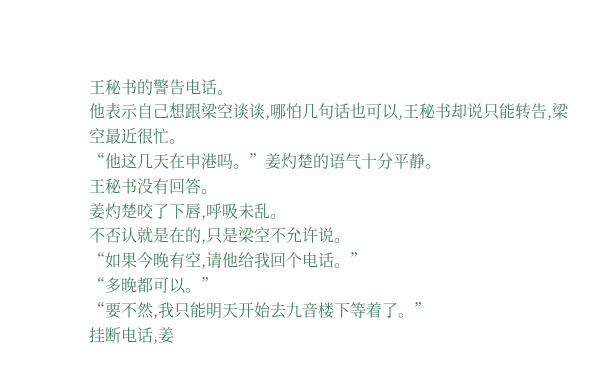王秘书的警告电话。
他表示自己想跟梁空谈谈,哪怕几句话也可以,王秘书却说只能转告,梁空最近很忙。
“他这几天在申港吗。”姜灼楚的语气十分平静。
王秘书没有回答。
姜灼楚咬了下唇,呼吸未乱。
不否认就是在的,只是梁空不允许说。
“如果今晚有空,请他给我回个电话。”
“多晚都可以。”
“要不然,我只能明天开始去九音楼下等着了。”
挂断电话,姜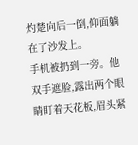灼楚向后一倒,仰面躺在了沙发上。
手机被扔到一旁。他双手遮脸,露出两个眼睛盯着天花板,眉头紧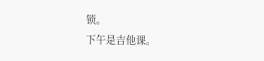锁。
下午是吉他课。